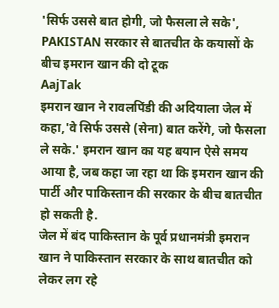'सिर्फ उससे बात होगी, जो फैसला ले सके', PAKISTAN सरकार से बातचीत के कयासों के बीच इमरान खान की दो टूक
AajTak
इमरान खान ने रावलपिंडी की अदियाला जेल में कहा,'वे सिर्फ उससे (सेना) बात करेंगे, जो फैसला ले सके.' इमरान खान का यह बयान ऐसे समय आया है, जब कहा जा रहा था कि इमरान खान की पार्टी और पाकिस्तान की सरकार के बीच बातचीत हो सकती है.
जेल में बंद पाकिस्तान के पूर्व प्रधानमंत्री इमरान खान ने पाकिस्तान सरकार के साथ बातचीत को लेकर लग रहे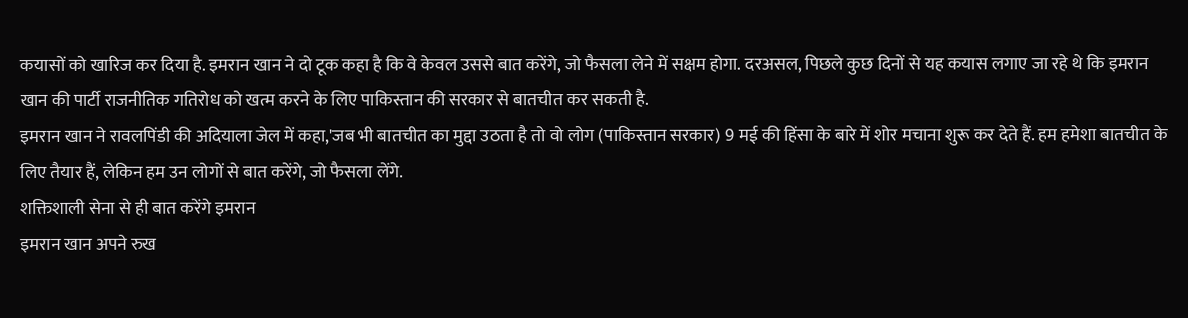कयासों को खारिज कर दिया है. इमरान खान ने दो टूक कहा है कि वे केवल उससे बात करेंगे, जो फैसला लेने में सक्षम होगा. दरअसल, पिछले कुछ दिनों से यह कयास लगाए जा रहे थे कि इमरान खान की पार्टी राजनीतिक गतिरोध को खत्म करने के लिए पाकिस्तान की सरकार से बातचीत कर सकती है.
इमरान खान ने रावलपिंडी की अदियाला जेल में कहा,'जब भी बातचीत का मुद्दा उठता है तो वो लोग (पाकिस्तान सरकार) 9 मई की हिंसा के बारे में शोर मचाना शुरू कर देते हैं. हम हमेशा बातचीत के लिए तैयार हैं, लेकिन हम उन लोगों से बात करेंगे, जो फैसला लेंगे.
शक्तिशाली सेना से ही बात करेंगे इमरान
इमरान खान अपने रुख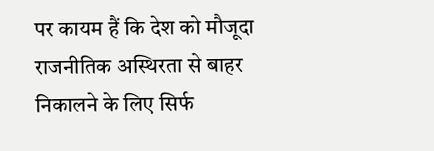पर कायम हैं कि देश को मौजूदा राजनीतिक अस्थिरता से बाहर निकालने के लिए सिर्फ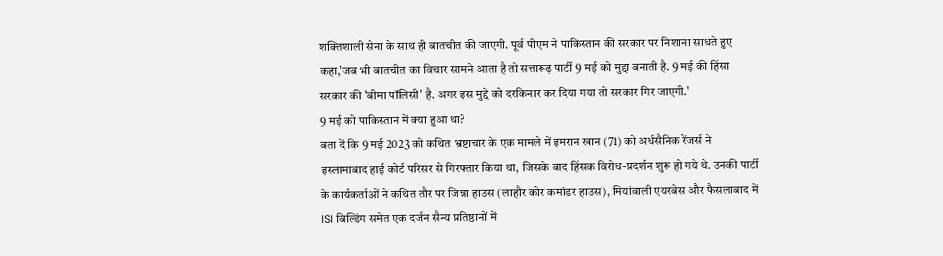शक्तिशाली सेना के साथ ही बातचीत की जाएगी. पूर्व पीएम ने पाकिस्तान की सरकार पर निशाना साधते हुए कहा,'जब भी बातचीत का विचार सामने आता है तो सत्तारूढ़ पार्टी 9 मई को मुद्दा बनाती है. 9 मई की हिंसा सरकार की 'बीमा पॉलिसी' है. अगर इस मुद्दे को दरकिनार कर दिया गया तो सरकार गिर जाएगी.'
9 मई को पाकिस्तान में क्या हुआ था?
बता दें कि 9 मई 2023 को कथित भ्रष्टाचार के एक मामले में इमरान खान (71) को अर्धसैनिक रेंजर्स ने इस्लामाबाद हाई कोर्ट परिसर से गिरफ्तार किया था, जिसके बाद हिंसक विरोध-प्रदर्शन शुरू हो गये थे. उनकी पार्टी के कार्यकर्ताओं ने कथित तौर पर जिन्ना हाउस (लाहौर कोर कमांडर हाउस), मियांवाली एयरबेस और फैसलाबाद में ISI बिल्डिंग समेत एक दर्जन सैन्य प्रतिष्ठानों में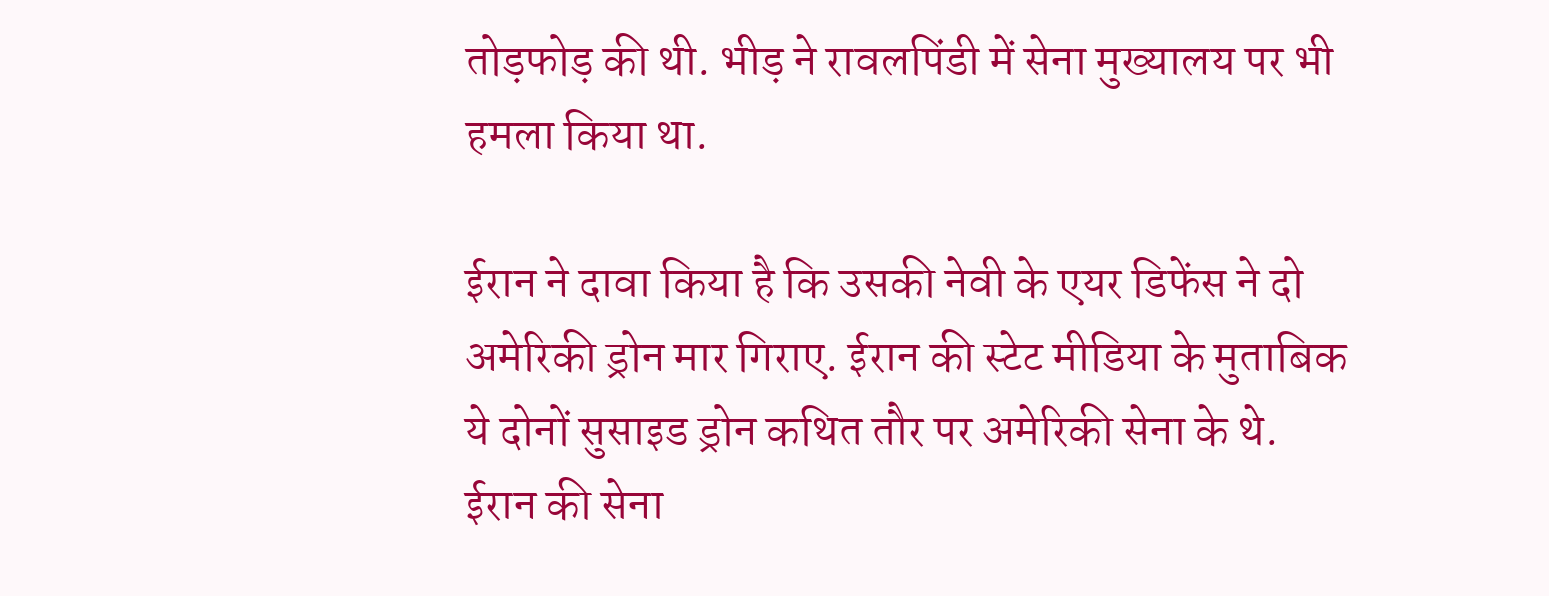तोड़फोड़ की थी. भीड़ ने रावलपिंडी में सेना मुख्यालय पर भी हमला किया था.

ईरान ने दावा किया है कि उसकी नेवी के एयर डिफेंस ने दो अमेरिकी ड्रोन मार गिराए. ईरान की स्टेट मीडिया के मुताबिक ये दोनों सुसाइड ड्रोन कथित तौर पर अमेरिकी सेना के थे. ईरान की सेना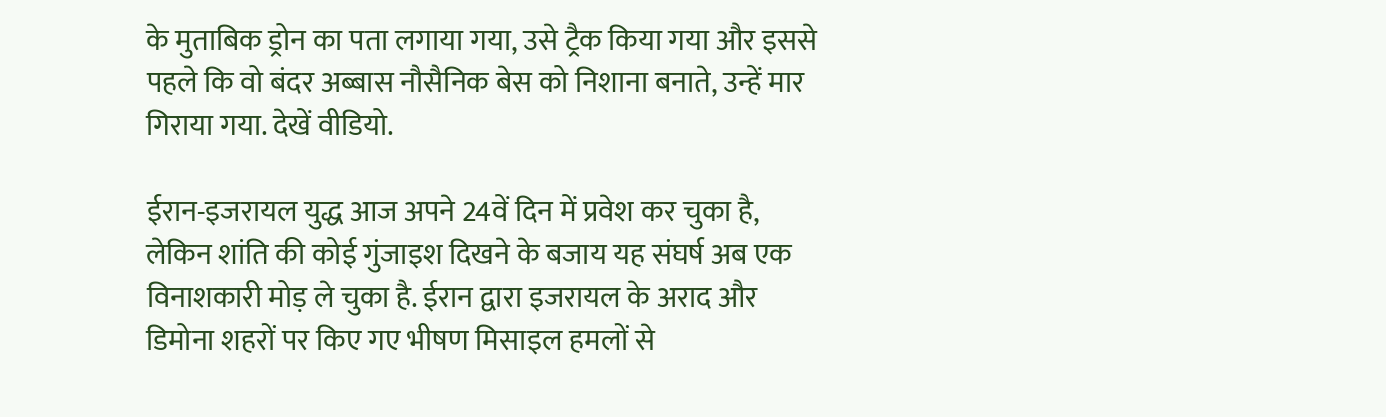के मुताबिक ड्रोन का पता लगाया गया, उसे ट्रैक किया गया और इससे पहले कि वो बंदर अब्बास नौसैनिक बेस को निशाना बनाते, उन्हें मार गिराया गया. देखें वीडियो.

ईरान-इजरायल युद्ध आज अपने 24वें दिन में प्रवेश कर चुका है, लेकिन शांति की कोई गुंजाइश दिखने के बजाय यह संघर्ष अब एक विनाशकारी मोड़ ले चुका है. ईरान द्वारा इजरायल के अराद और डिमोना शहरों पर किए गए भीषण मिसाइल हमलों से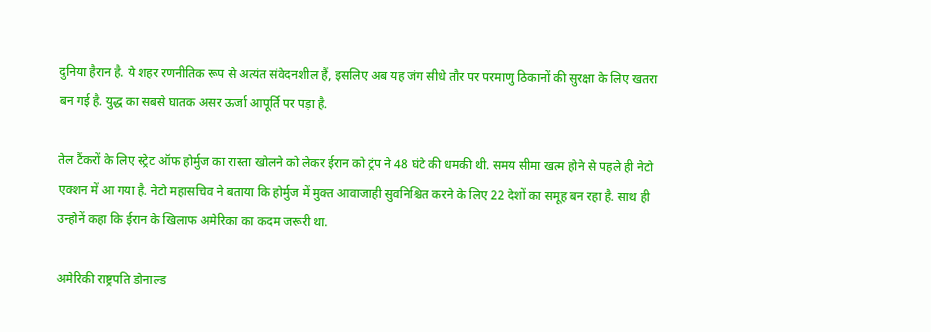दुनिया हैरान है. ये शहर रणनीतिक रूप से अत्यंत संवेदनशील हैं, इसलिए अब यह जंग सीधे तौर पर परमाणु ठिकानों की सुरक्षा के लिए खतरा बन गई है. युद्ध का सबसे घातक असर ऊर्जा आपूर्ति पर पड़ा है.

तेल टैंकरों के लिए स्ट्रेट ऑफ होर्मुज का रास्ता खोलने को लेकर ईरान को ट्रंप ने 48 घंटे की धमकी थी. समय सीमा खत्म होने से पहले ही नेटो एक्शन में आ गया है. नेटो महासचिव ने बताया कि होर्मुज में मुक्त आवाजाही सुवनिश्चित करने के लिए 22 देशों का समूह बन रहा है. साथ ही उन्होनें कहा कि ईरान के खिलाफ अमेरिका का कदम जरूरी था.

अमेरिकी राष्ट्रपति डोनाल्ड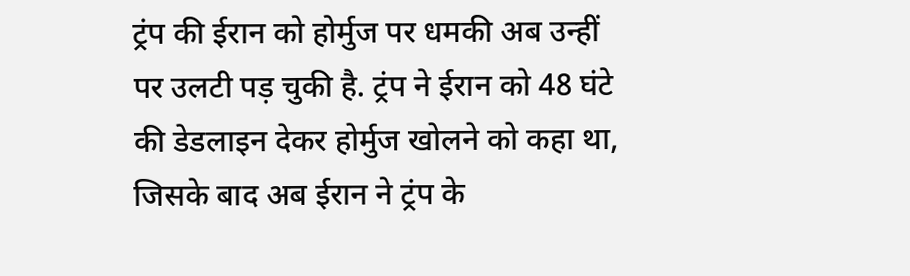ट्रंप की ईरान को होर्मुज पर धमकी अब उन्हीं पर उलटी पड़ चुकी है. ट्रंप ने ईरान को 48 घंटे की डेडलाइन देकर होर्मुज खोलने को कहा था, जिसके बाद अब ईरान ने ट्रंप के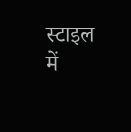स्टाइल में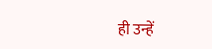ही उन्हें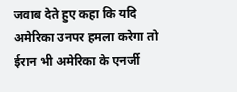जवाब देते हुए कहा कि यदि अमेरिका उनपर हमला करेगा तो ईरान भी अमेरिका के एनर्जी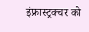इंफ्रास्ट्रक्चर को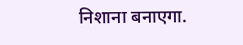निशाना बनाएगा.